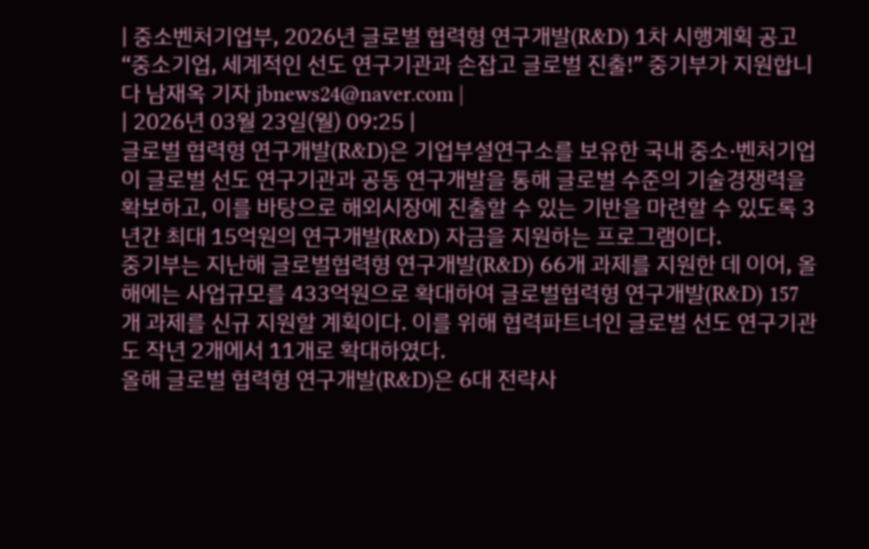| 중소벤처기업부, 2026년 글로벌 협력형 연구개발(R&D) 1차 시행계획 공고 “중소기업, 세계적인 선도 연구기관과 손잡고 글로벌 진출!” 중기부가 지원합니다 남재옥 기자 jbnews24@naver.com |
| 2026년 03월 23일(월) 09:25 |
글로벌 협력형 연구개발(R&D)은 기업부설연구소를 보유한 국내 중소·벤처기업이 글로벌 선도 연구기관과 공동 연구개발을 통해 글로벌 수준의 기술경쟁력을 확보하고, 이를 바탕으로 해외시장에 진출할 수 있는 기반을 마련할 수 있도록 3년간 최대 15억원의 연구개발(R&D) 자금을 지원하는 프로그램이다.
중기부는 지난해 글로벌협력형 연구개발(R&D) 66개 과제를 지원한 데 이어, 올해에는 사업규모를 433억원으로 확대하여 글로벌협력형 연구개발(R&D) 157개 과제를 신규 지원할 계획이다. 이를 위해 협력파트너인 글로벌 선도 연구기관도 작년 2개에서 11개로 확대하였다.
올해 글로벌 협력형 연구개발(R&D)은 6대 전략사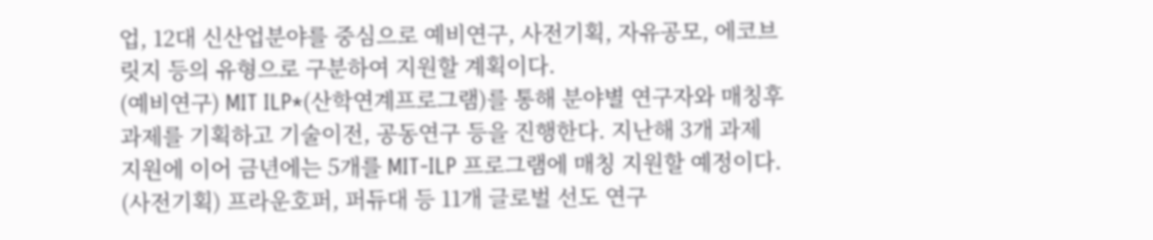업, 12대 신산업분야를 중심으로 예비연구, 사전기획, 자유공모, 에코브릿지 등의 유형으로 구분하여 지원할 계획이다.
(예비연구) MIT ILP*(산학연계프로그램)를 통해 분야별 연구자와 매칭후 과제를 기획하고 기술이전, 공동연구 등을 진행한다. 지난해 3개 과제 지원에 이어 금년에는 5개를 MIT-ILP 프로그램에 매칭 지원할 예정이다.
(사전기획) 프라운호퍼, 퍼듀대 등 11개 글로벌 선도 연구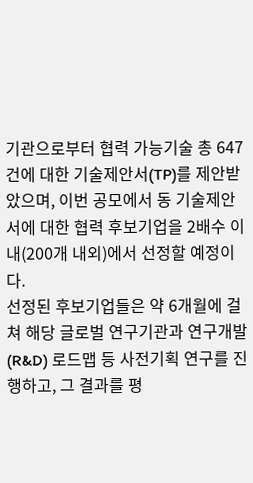기관으로부터 협력 가능기술 총 647건에 대한 기술제안서(TP)를 제안받았으며, 이번 공모에서 동 기술제안서에 대한 협력 후보기업을 2배수 이내(200개 내외)에서 선정할 예정이다.
선정된 후보기업들은 약 6개월에 걸쳐 해당 글로벌 연구기관과 연구개발(R&D) 로드맵 등 사전기획 연구를 진행하고, 그 결과를 평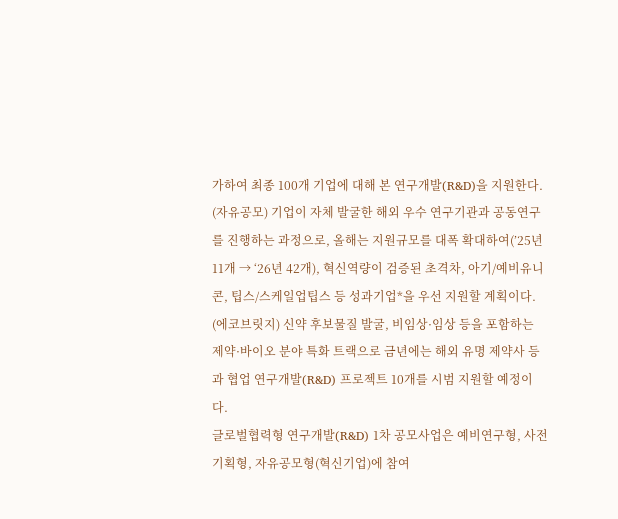가하여 최종 100개 기업에 대해 본 연구개발(R&D)을 지원한다.
(자유공모) 기업이 자체 발굴한 해외 우수 연구기관과 공동연구를 진행하는 과정으로, 올해는 지원규모를 대폭 확대하여(’25년 11개 → ‘26년 42개), 혁신역량이 검증된 초격차, 아기/예비유니콘, 팁스/스케일업팁스 등 성과기업*을 우선 지원할 계획이다.
(에코브릿지) 신약 후보물질 발굴, 비임상·임상 등을 포함하는 제약·바이오 분야 특화 트랙으로 금년에는 해외 유명 제약사 등과 협업 연구개발(R&D) 프로젝트 10개를 시범 지원할 예정이다.
글로벌협력형 연구개발(R&D) 1차 공모사업은 예비연구형, 사전기획형, 자유공모형(혁신기업)에 참여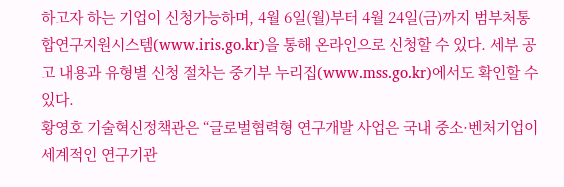하고자 하는 기업이 신청가능하며, 4월 6일(월)부터 4월 24일(금)까지 범부처통합연구지원시스템(www.iris.go.kr)을 통해 온라인으로 신청할 수 있다. 세부 공고 내용과 유형별 신청 절차는 중기부 누리집(www.mss.go.kr)에서도 확인할 수 있다.
황영호 기술혁신정책관은 “글로벌협력형 연구개발 사업은 국내 중소·벤처기업이 세계적인 연구기관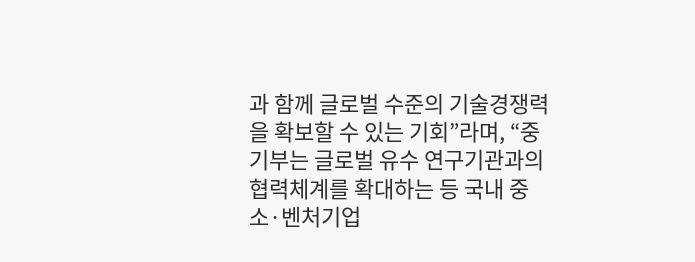과 함께 글로벌 수준의 기술경쟁력을 확보할 수 있는 기회”라며, “중기부는 글로벌 유수 연구기관과의 협력체계를 확대하는 등 국내 중소·벤처기업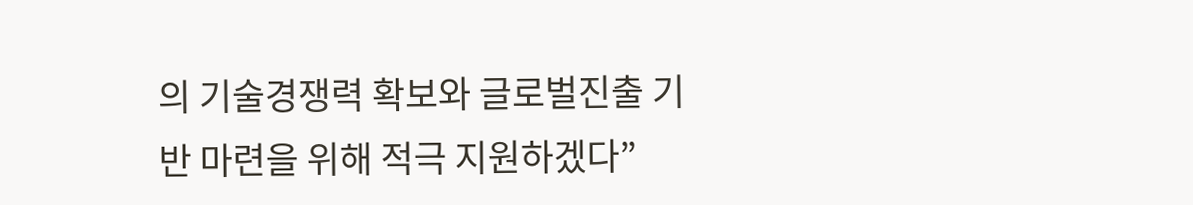의 기술경쟁력 확보와 글로벌진출 기반 마련을 위해 적극 지원하겠다”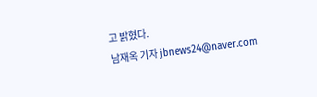고 밝혔다.
남재옥 기자 jbnews24@naver.com